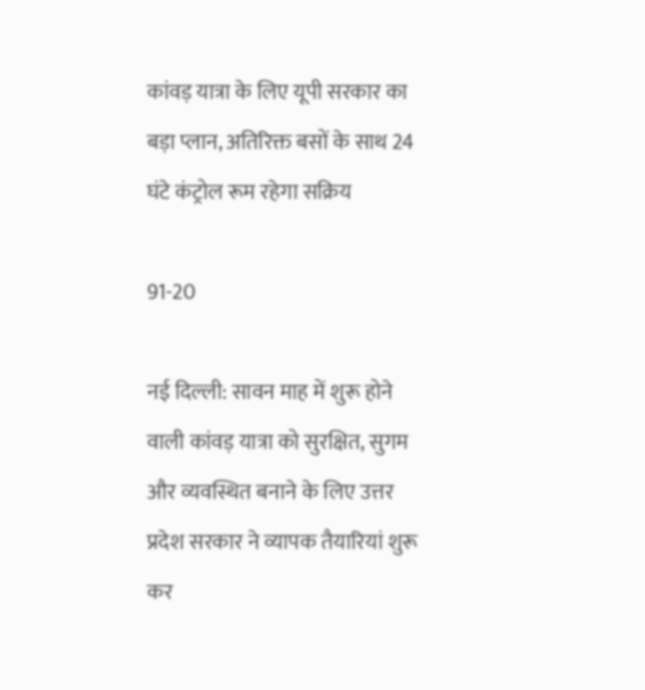कांवड़ यात्रा के लिए यूपी सरकार का बड़ा प्लान, अतिरिक्त बसों के साथ 24 घंटे कंट्रोल रूम रहेगा सक्रिय

91-20

नई दिल्ली: सावन माह में शुरू होने वाली कांवड़ यात्रा को सुरक्षित, सुगम और व्यवस्थित बनाने के लिए उत्तर प्रदेश सरकार ने व्यापक तैयारियां शुरू कर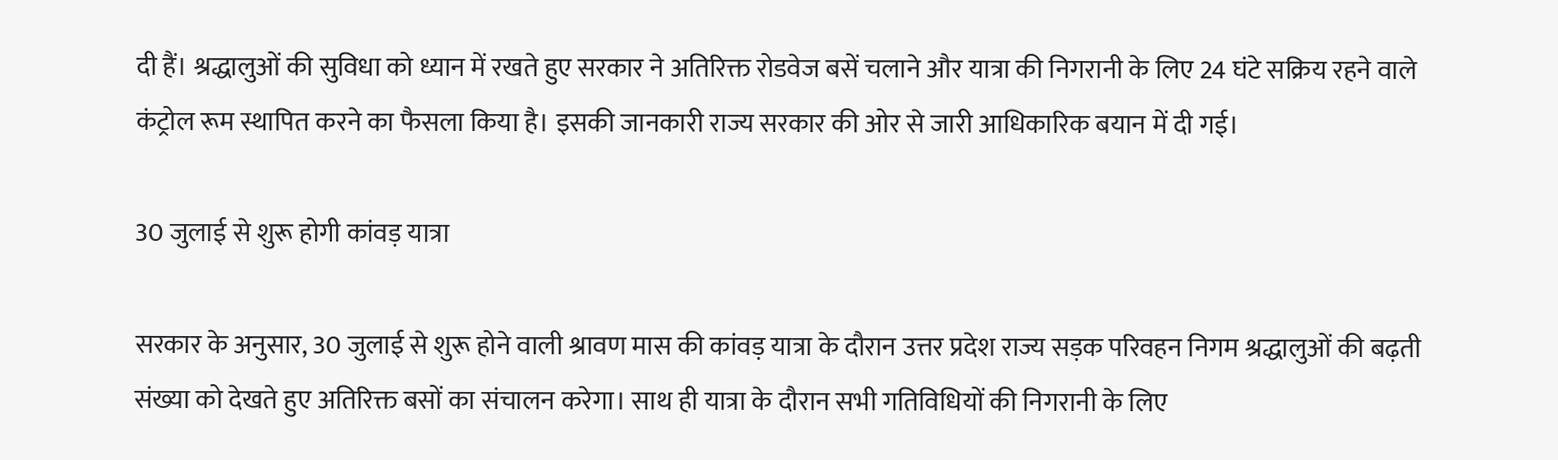दी हैं। श्रद्धालुओं की सुविधा को ध्यान में रखते हुए सरकार ने अतिरिक्त रोडवेज बसें चलाने और यात्रा की निगरानी के लिए 24 घंटे सक्रिय रहने वाले कंट्रोल रूम स्थापित करने का फैसला किया है। इसकी जानकारी राज्य सरकार की ओर से जारी आधिकारिक बयान में दी गई।

30 जुलाई से शुरू होगी कांवड़ यात्रा

सरकार के अनुसार, 30 जुलाई से शुरू होने वाली श्रावण मास की कांवड़ यात्रा के दौरान उत्तर प्रदेश राज्य सड़क परिवहन निगम श्रद्धालुओं की बढ़ती संख्या को देखते हुए अतिरिक्त बसों का संचालन करेगा। साथ ही यात्रा के दौरान सभी गतिविधियों की निगरानी के लिए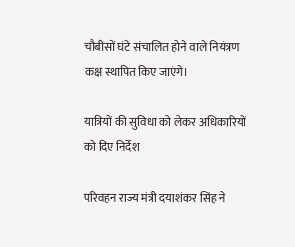चौबीसों घंटे संचालित होने वाले नियंत्रण कक्ष स्थापित किए जाएंगे।

यात्रियों की सुविधा को लेकर अधिकारियों को दिए निर्देश

परिवहन राज्य मंत्री दयाशंकर सिंह ने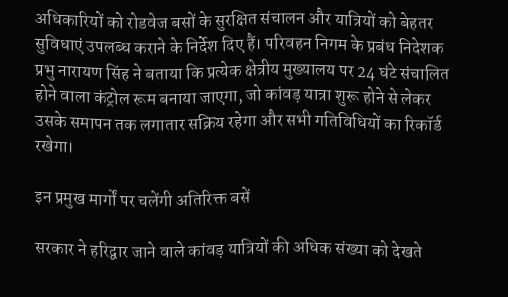अधिकारियों को रोडवेज बसों के सुरक्षित संचालन और यात्रियों को बेहतर सुविधाएं उपलब्ध कराने के निर्देश दिए हैं। परिवहन निगम के प्रबंध निदेशक प्रभु नारायण सिंह ने बताया कि प्रत्येक क्षेत्रीय मुख्यालय पर 24 घंटे संचालित होने वाला कंट्रोल रूम बनाया जाएगा, जो कांवड़ यात्रा शुरू होने से लेकर उसके समापन तक लगातार सक्रिय रहेगा और सभी गतिविधियों का रिकॉर्ड रखेगा।

इन प्रमुख मार्गों पर चलेंगी अतिरिक्त बसें

सरकार ने हरिद्वार जाने वाले कांवड़ यात्रियों की अधिक संख्या को देखते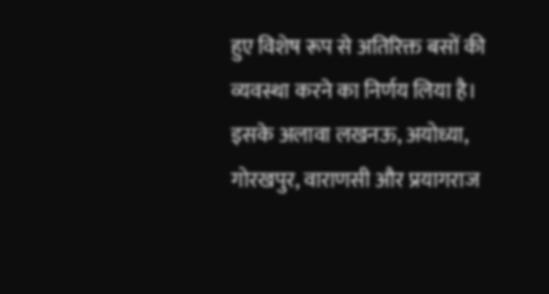हुए विशेष रूप से अतिरिक्त बसों की व्यवस्था करने का निर्णय लिया है। इसके अलावा लखनऊ, अयोध्या, गोरखपुर, वाराणसी और प्रयागराज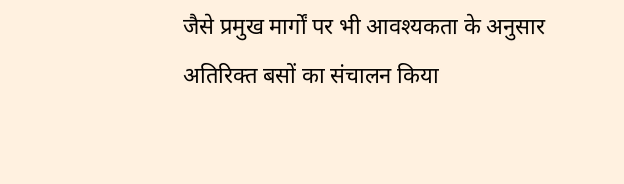जैसे प्रमुख मार्गों पर भी आवश्यकता के अनुसार अतिरिक्त बसों का संचालन किया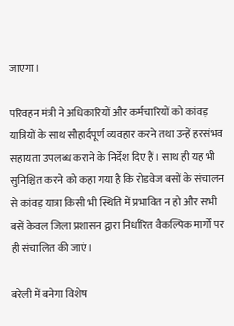जाएगा।

परिवहन मंत्री ने अधिकारियों और कर्मचारियों को कांवड़ यात्रियों के साथ सौहार्दपूर्ण व्यवहार करने तथा उन्हें हरसंभव सहायता उपलब्ध कराने के निर्देश दिए हैं। साथ ही यह भी सुनिश्चित करने को कहा गया है कि रोडवेज बसों के संचालन से कांवड़ यात्रा किसी भी स्थिति में प्रभावित न हो और सभी बसें केवल जिला प्रशासन द्वारा निर्धारित वैकल्पिक मार्गों पर ही संचालित की जाएं।

बरेली में बनेगा विशेष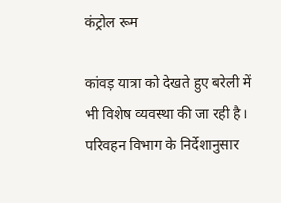कंट्रोल रूम

कांवड़ यात्रा को देखते हुए बरेली में भी विशेष व्यवस्था की जा रही है। परिवहन विभाग के निर्देशानुसार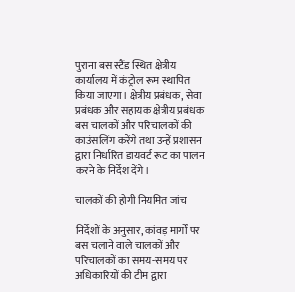पुराना बस स्टैंड स्थित क्षेत्रीय कार्यालय में कंट्रोल रूम स्थापित किया जाएगा। क्षेत्रीय प्रबंधक, सेवा प्रबंधक और सहायक क्षेत्रीय प्रबंधक बस चालकों और परिचालकों की काउंसलिंग करेंगे तथा उन्हें प्रशासन द्वारा निर्धारित डायवर्ट रूट का पालन करने के निर्देश देंगे।

चालकों की होगी नियमित जांच

निर्देशों के अनुसार, कांवड़ मार्गों पर बस चलाने वाले चालकों और परिचालकों का समय-समय पर अधिकारियों की टीम द्वारा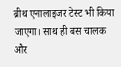ब्रीथ एनालाइजर टेस्ट भी किया जाएगा। साथ ही बस चालक और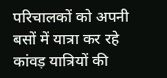परिचालकों को अपनी बसों में यात्रा कर रहे कांवड़ यात्रियों की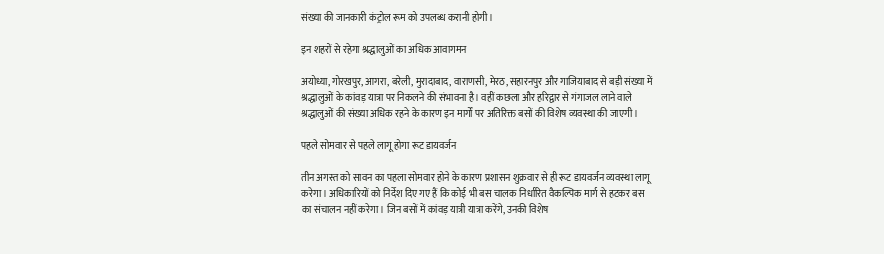संख्या की जानकारी कंट्रोल रूम को उपलब्ध करानी होगी।

इन शहरों से रहेगा श्रद्धालुओं का अधिक आवागमन

अयोध्या, गोरखपुर, आगरा, बरेली, मुरादाबाद, वाराणसी, मेरठ, सहारनपुर और गाजियाबाद से बड़ी संख्या में श्रद्धालुओं के कांवड़ यात्रा पर निकलने की संभावना है। वहीं कछला और हरिद्वार से गंगाजल लाने वाले श्रद्धालुओं की संख्या अधिक रहने के कारण इन मार्गों पर अतिरिक्त बसों की विशेष व्यवस्था की जाएगी।

पहले सोमवार से पहले लागू होगा रूट डायवर्जन

तीन अगस्त को सावन का पहला सोमवार होने के कारण प्रशासन शुक्रवार से ही रूट डायवर्जन व्यवस्था लागू करेगा। अधिकारियों को निर्देश दिए गए हैं कि कोई भी बस चालक निर्धारित वैकल्पिक मार्ग से हटकर बस का संचालन नहीं करेगा। जिन बसों में कांवड़ यात्री यात्रा करेंगे, उनकी विशेष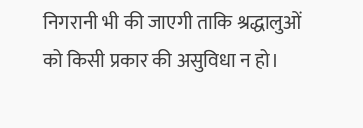निगरानी भी की जाएगी ताकि श्रद्धालुओं को किसी प्रकार की असुविधा न हो।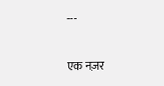---

एक नज़र